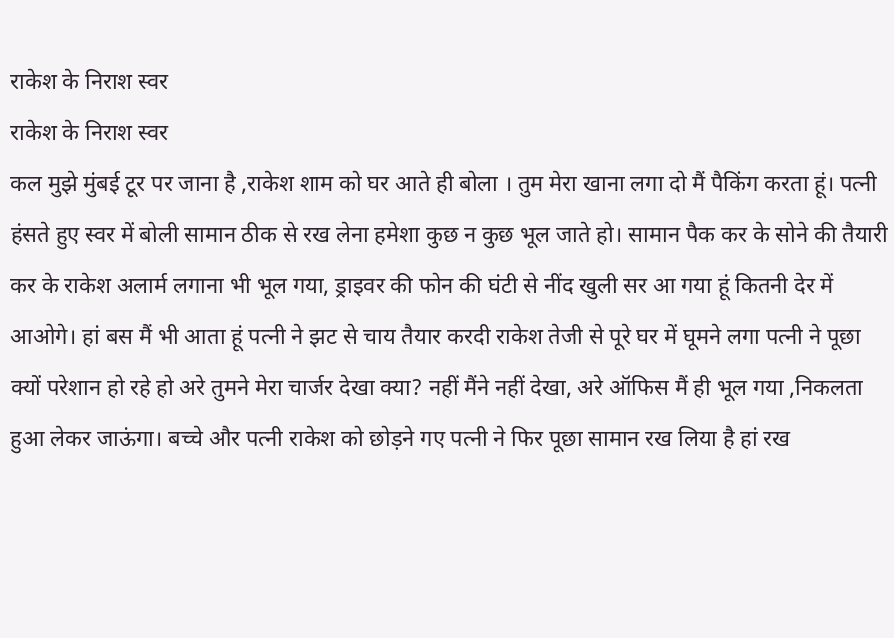राकेश के निराश स्वर
राकेश के निराश स्वर
कल मुझे मुंबई टूर पर जाना है ,राकेश शाम को घर आते ही बोला । तुम मेरा खाना लगा दो मैं पैकिंग करता हूं। पत्नी हंसते हुए स्वर में बोली सामान ठीक से रख लेना हमेशा कुछ न कुछ भूल जाते हो। सामान पैक कर के सोने की तैयारी कर के राकेश अलार्म लगाना भी भूल गया, ड्राइवर की फोन की घंटी से नींद खुली सर आ गया हूं कितनी देर में आओगे। हां बस मैं भी आता हूं पत्नी ने झट से चाय तैयार करदी राकेश तेजी से पूरे घर में घूमने लगा पत्नी ने पूछा क्यों परेशान हो रहे हो अरे तुमने मेरा चार्जर देखा क्या? नहीं मैंने नहीं देखा, अरे ऑफिस मैं ही भूल गया ,निकलता हुआ लेकर जाऊंगा। बच्चे और पत्नी राकेश को छोड़ने गए पत्नी ने फिर पूछा सामान रख लिया है हां रख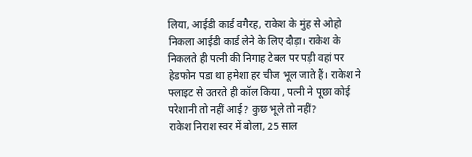लिया, आईडी कार्ड वगैरह, राकेश के मुंह से ओहो निकला आईडी कार्ड लेने के लिए दौड़ा। राकेश के निकलते ही पत्नी की निगाह टेबल पर पड़ी वहां पर हेडफोन पडा था हमेशा हर चीज भूल जाते हैं। राकेश ने फ्लाइट से उतरते ही कॉल किया , पत्नी ने पूछा कोई परेशानी तो नहीं आई? कुछ भूले तो नहीं?
राकेश निराश स्वर में बोला, 25 साल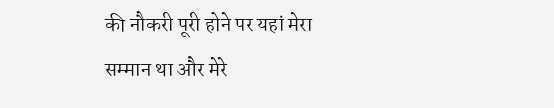की नौकरी पूरी होने पर यहां मेरा सम्मान था और मेरे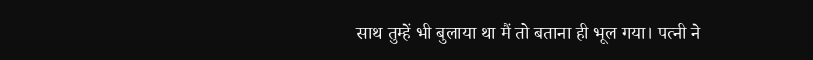साथ तुम्हें भी बुलाया था मैं तो बताना ही भूल गया। पत्नी ने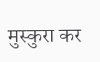मुस्कुरा कर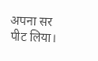अपना सर पीट लिया।